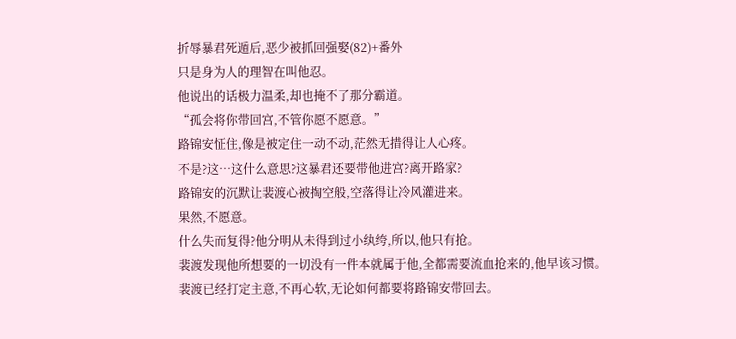折辱暴君死遁后,恶少被抓回强娶(82)+番外
只是身为人的理智在叫他忍。
他说出的话极力温柔,却也掩不了那分霸道。
“孤会将你带回宫,不管你愿不愿意。”
路锦安怔住,像是被定住一动不动,茫然无措得让人心疼。
不是?这…这什么意思?这暴君还要带他进宫?离开路家?
路锦安的沉默让裴渡心被掏空般,空落得让冷风灌进来。
果然,不愿意。
什么失而复得?他分明从未得到过小纨绔,所以,他只有抢。
裴渡发现他所想要的一切没有一件本就属于他,全都需要流血抢来的,他早该习惯。
裴渡已经打定主意,不再心软,无论如何都要将路锦安带回去。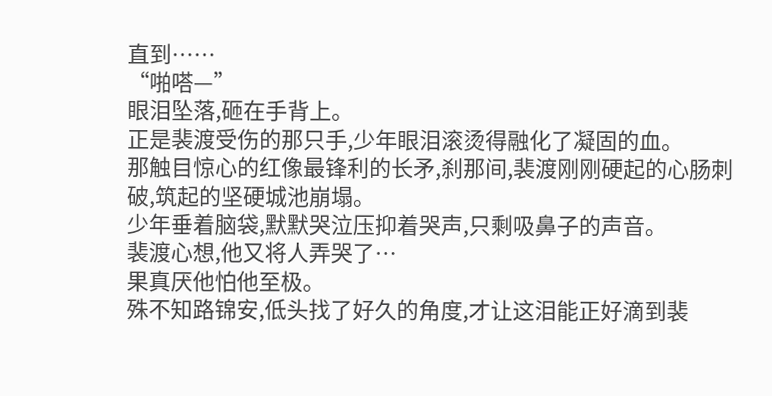直到……
“啪嗒—”
眼泪坠落,砸在手背上。
正是裴渡受伤的那只手,少年眼泪滚烫得融化了凝固的血。
那触目惊心的红像最锋利的长矛,刹那间,裴渡刚刚硬起的心肠刺破,筑起的坚硬城池崩塌。
少年垂着脑袋,默默哭泣压抑着哭声,只剩吸鼻子的声音。
裴渡心想,他又将人弄哭了…
果真厌他怕他至极。
殊不知路锦安,低头找了好久的角度,才让这泪能正好滴到裴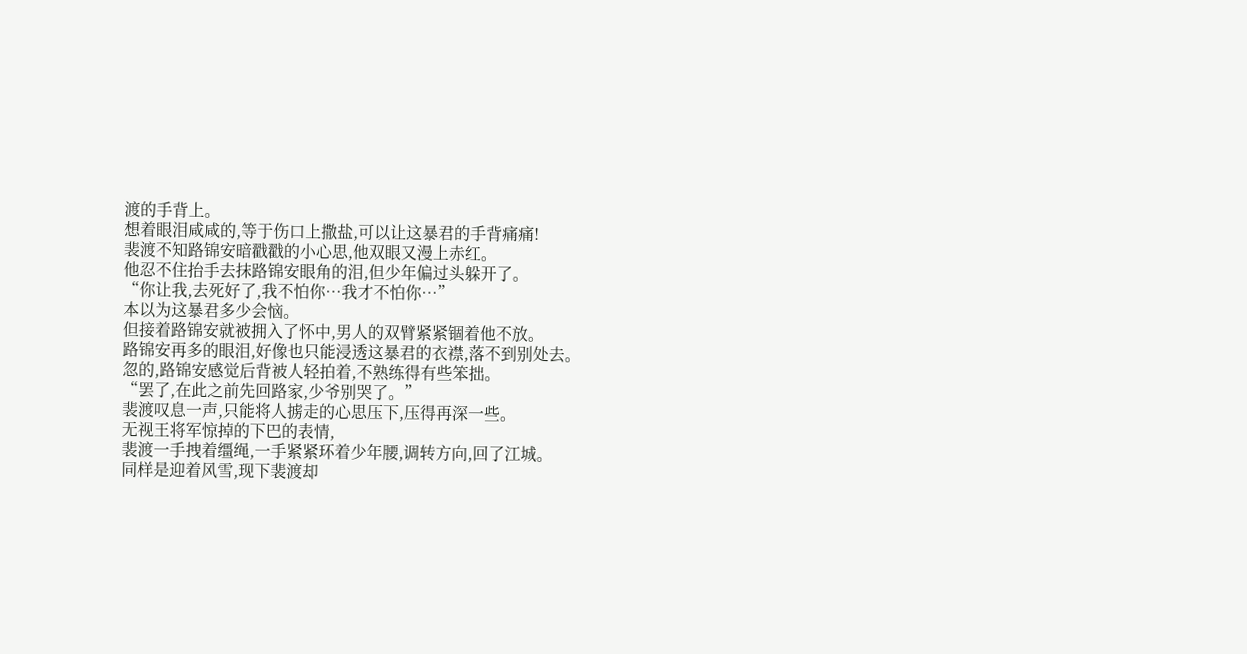渡的手背上。
想着眼泪咸咸的,等于伤口上撒盐,可以让这暴君的手背痛痛!
裴渡不知路锦安暗戳戳的小心思,他双眼又漫上赤红。
他忍不住抬手去抹路锦安眼角的泪,但少年偏过头躲开了。
“你让我,去死好了,我不怕你…我才不怕你…”
本以为这暴君多少会恼。
但接着路锦安就被拥入了怀中,男人的双臂紧紧锢着他不放。
路锦安再多的眼泪,好像也只能浸透这暴君的衣襟,落不到别处去。
忽的,路锦安感觉后背被人轻拍着,不熟练得有些笨拙。
“罢了,在此之前先回路家,少爷别哭了。”
裴渡叹息一声,只能将人掳走的心思压下,压得再深一些。
无视王将军惊掉的下巴的表情,
裴渡一手拽着缰绳,一手紧紧环着少年腰,调转方向,回了江城。
同样是迎着风雪,现下裴渡却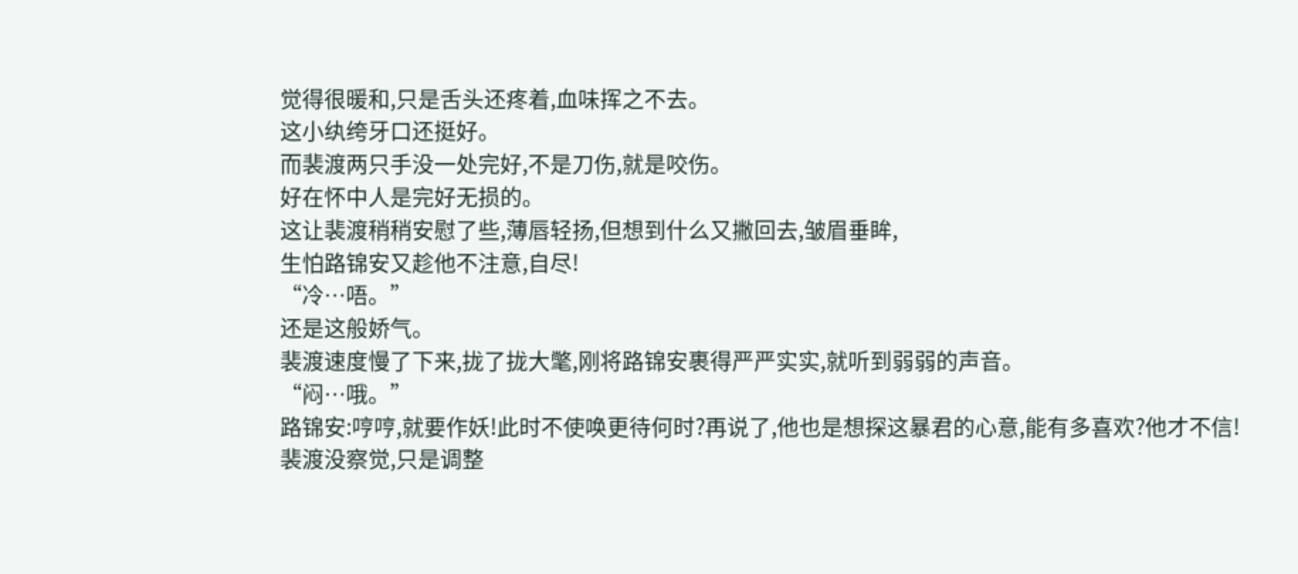觉得很暖和,只是舌头还疼着,血味挥之不去。
这小纨绔牙口还挺好。
而裴渡两只手没一处完好,不是刀伤,就是咬伤。
好在怀中人是完好无损的。
这让裴渡稍稍安慰了些,薄唇轻扬,但想到什么又撇回去,皱眉垂眸,
生怕路锦安又趁他不注意,自尽!
“冷…唔。”
还是这般娇气。
裴渡速度慢了下来,拢了拢大氅,刚将路锦安裹得严严实实,就听到弱弱的声音。
“闷…哦。”
路锦安:哼哼,就要作妖!此时不使唤更待何时?再说了,他也是想探这暴君的心意,能有多喜欢?他才不信!
裴渡没察觉,只是调整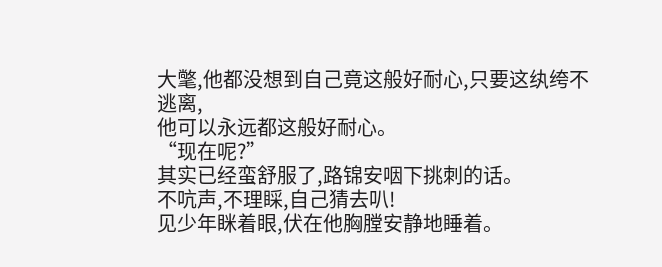大氅,他都没想到自己竟这般好耐心,只要这纨绔不逃离,
他可以永远都这般好耐心。
“现在呢?”
其实已经蛮舒服了,路锦安咽下挑刺的话。
不吭声,不理睬,自己猜去叭!
见少年眯着眼,伏在他胸膛安静地睡着。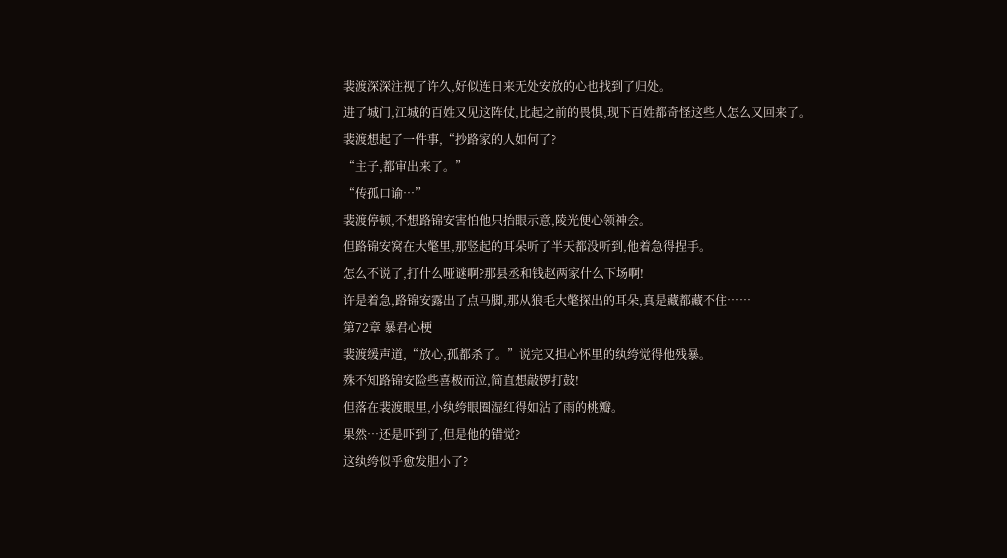裴渡深深注视了许久,好似连日来无处安放的心也找到了归处。
进了城门,江城的百姓又见这阵仗,比起之前的畏惧,现下百姓都奇怪这些人怎么又回来了。
裴渡想起了一件事,“抄路家的人如何了?
“主子,都审出来了。”
“传孤口谕…”
裴渡停顿,不想路锦安害怕他只抬眼示意,陵光便心领神会。
但路锦安窝在大氅里,那竖起的耳朵听了半天都没听到,他着急得捏手。
怎么不说了,打什么哑谜啊?那县丞和钱赵两家什么下场啊!
许是着急,路锦安露出了点马脚,那从狼毛大氅探出的耳朵,真是藏都藏不住……
第72章 暴君心梗
裴渡缓声道,“放心,孤都杀了。”说完又担心怀里的纨绔觉得他残暴。
殊不知路锦安险些喜极而泣,简直想敲锣打鼓!
但落在裴渡眼里,小纨绔眼圈湿红得如沾了雨的桃瓣。
果然…还是吓到了,但是他的错觉?
这纨绔似乎愈发胆小了?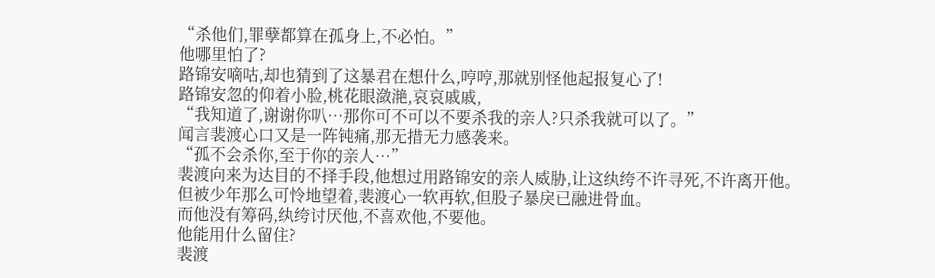“杀他们,罪孽都算在孤身上,不必怕。”
他哪里怕了?
路锦安嘀咕,却也猜到了这暴君在想什么,哼哼,那就别怪他起报复心了!
路锦安忽的仰着小脸,桃花眼潋滟,哀哀戚戚,
“我知道了,谢谢你叭…那你可不可以不要杀我的亲人?只杀我就可以了。”
闻言裴渡心口又是一阵钝痛,那无措无力感袭来。
“孤不会杀你,至于你的亲人…”
裴渡向来为达目的不择手段,他想过用路锦安的亲人威胁,让这纨绔不许寻死,不许离开他。
但被少年那么可怜地望着,裴渡心一软再软,但股子暴戾已融进骨血。
而他没有筹码,纨绔讨厌他,不喜欢他,不要他。
他能用什么留住?
裴渡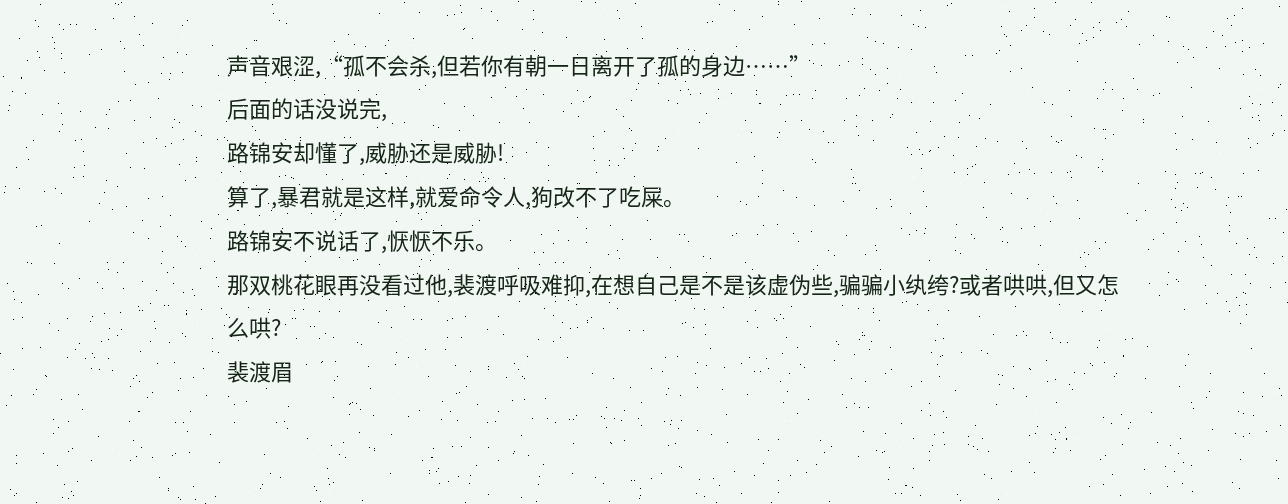声音艰涩,“孤不会杀,但若你有朝一日离开了孤的身边……”
后面的话没说完,
路锦安却懂了,威胁还是威胁!
算了,暴君就是这样,就爱命令人,狗改不了吃屎。
路锦安不说话了,恹恹不乐。
那双桃花眼再没看过他,裴渡呼吸难抑,在想自己是不是该虚伪些,骗骗小纨绔?或者哄哄,但又怎么哄?
裴渡眉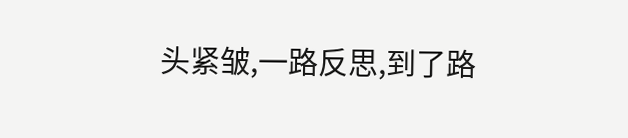头紧皱,一路反思,到了路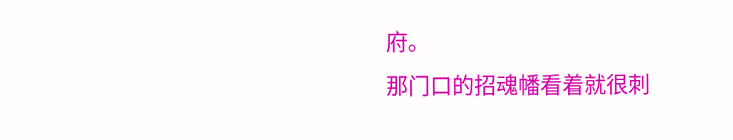府。
那门口的招魂幡看着就很刺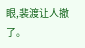眼,裴渡让人撤了。